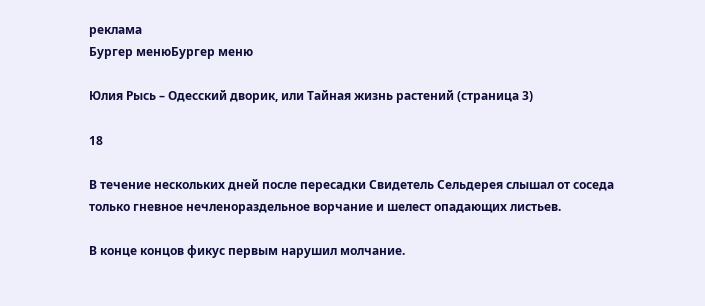реклама
Бургер менюБургер меню

Юлия Рысь – Одесский дворик, или Тайная жизнь растений (страница 3)

18

В течение нескольких дней после пересадки Свидетель Сельдерея слышал от соседа только гневное нечленораздельное ворчание и шелест опадающих листьев.

В конце концов фикус первым нарушил молчание.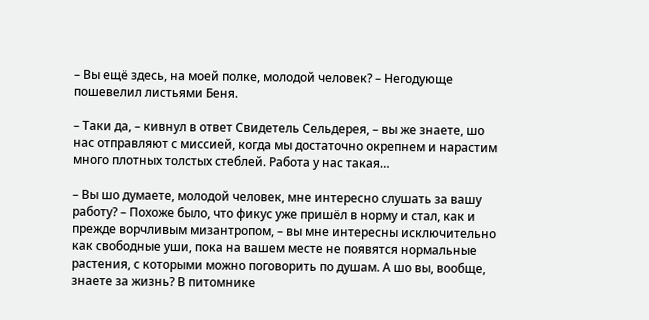– Вы ещё здесь, на моей полке, молодой человек? – Негодующе пошевелил листьями Беня.

– Таки да, – кивнул в ответ Свидетель Сельдерея, – вы же знаете, шо нас отправляют с миссией, когда мы достаточно окрепнем и нарастим много плотных толстых стеблей. Работа у нас такая…

– Вы шо думаете, молодой человек, мне интересно слушать за вашу работу? – Похоже было, что фикус уже пришёл в норму и стал, как и прежде ворчливым мизантропом, – вы мне интересны исключительно как свободные уши, пока на вашем месте не появятся нормальные растения, с которыми можно поговорить по душам. А шо вы, вообще, знаете за жизнь? В питомнике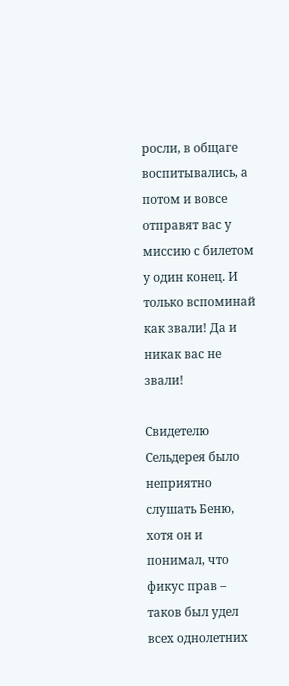росли, в общаге воспитывались, а потом и вовсе отправят вас у миссию с билетом у один конец. И только вспоминай как звали! Да и никак вас не звали!

Свидетелю Сельдерея было неприятно слушать Беню, хотя он и понимал, что фикус прав – таков был удел всех однолетних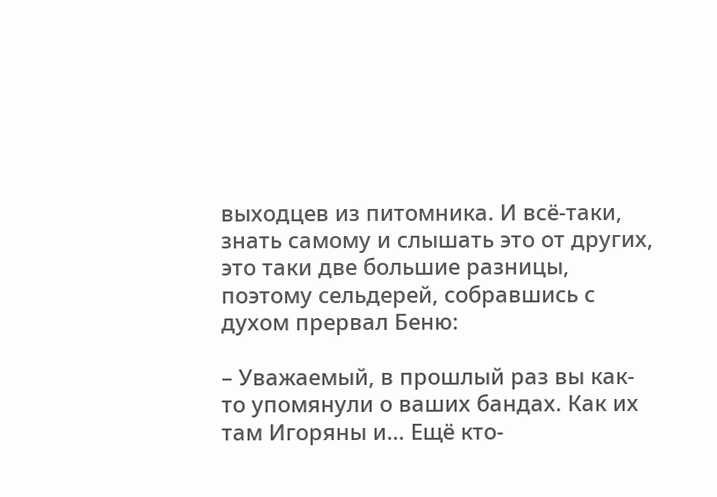выходцев из питомника. И всё-таки, знать самому и слышать это от других, это таки две большие разницы, поэтому сельдерей, собравшись с духом прервал Беню:

– Уважаемый, в прошлый раз вы как-то упомянули о ваших бандах. Как их там Игоряны и… Ещё кто-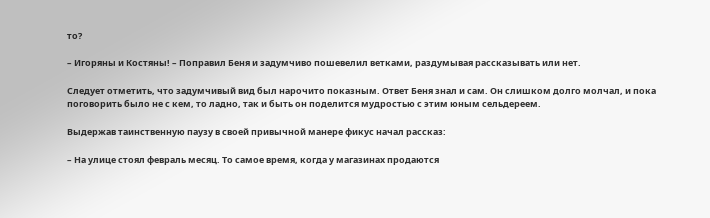то?

– Игоряны и Костяны! – Поправил Беня и задумчиво пошевелил ветками, раздумывая рассказывать или нет.

Следует отметить, что задумчивый вид был нарочито показным. Ответ Беня знал и сам. Он слишком долго молчал, и пока поговорить было не с кем, то ладно, так и быть он поделится мудростью с этим юным сельдереем.

Выдержав таинственную паузу в своей привычной манере фикус начал рассказ:

– На улице стоял февраль месяц. То самое время, когда у магазинах продаются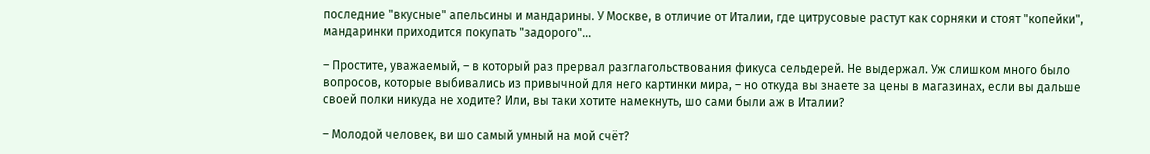последние "вкусные" апельсины и мандарины. У Москве, в отличие от Италии, где цитрусовые растут как сорняки и стоят "копейки", мандаринки приходится покупать "задорого"…

– Простите, уважаемый, – в который раз прервал разглагольствования фикуса сельдерей. Не выдержал. Уж слишком много было вопросов, которые выбивались из привычной для него картинки мира, – но откуда вы знаете за цены в магазинах, если вы дальше своей полки никуда не ходите? Или, вы таки хотите намекнуть, шо сами были аж в Италии?

– Молодой человек, ви шо самый умный на мой счёт?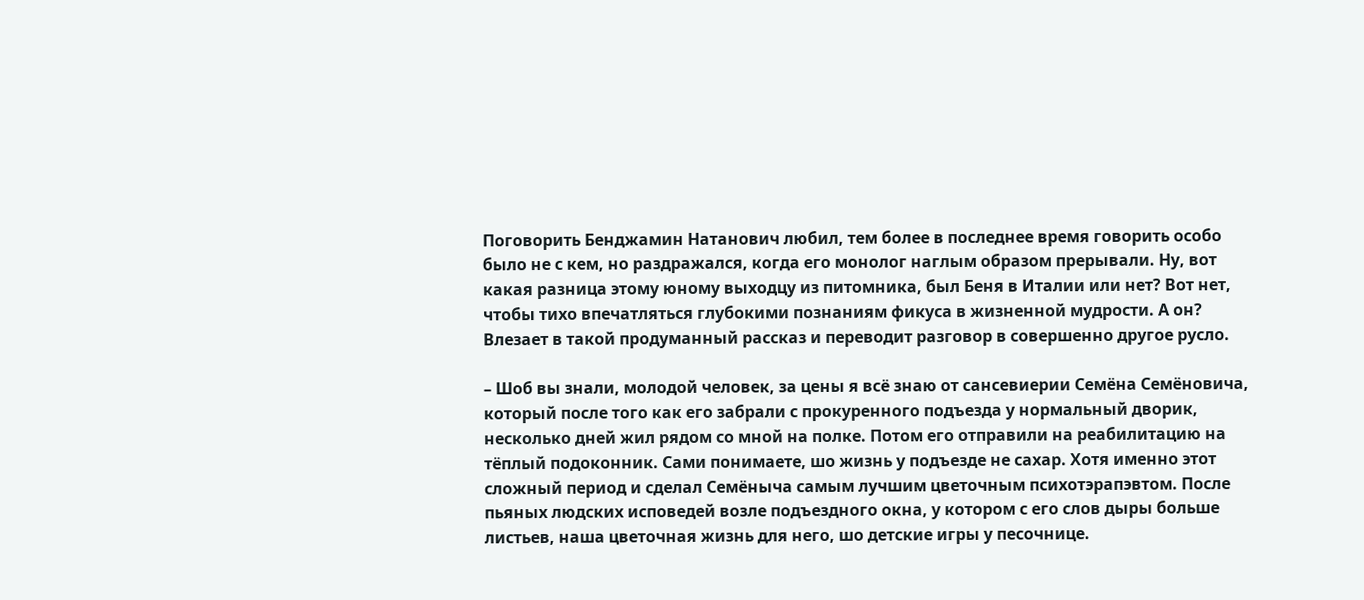Поговорить Бенджамин Натанович любил, тем более в последнее время говорить особо было не с кем, но раздражался, когда его монолог наглым образом прерывали. Ну, вот какая разница этому юному выходцу из питомника, был Беня в Италии или нет? Вот нет, чтобы тихо впечатляться глубокими познаниям фикуса в жизненной мудрости. А он? Влезает в такой продуманный рассказ и переводит разговор в совершенно другое русло.

– Шоб вы знали, молодой человек, за цены я всё знаю от сансевиерии Семёна Семёновича, который после того как его забрали с прокуренного подъезда у нормальный дворик, несколько дней жил рядом со мной на полке. Потом его отправили на реабилитацию на тёплый подоконник. Сами понимаете, шо жизнь у подъезде не сахар. Хотя именно этот сложный период и сделал Семёныча самым лучшим цветочным психотэрапэвтом. После пьяных людских исповедей возле подъездного окна, у котором с его слов дыры больше листьев, наша цветочная жизнь для него, шо детские игры у песочнице.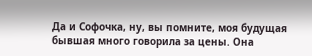Да и Софочка, ну, вы помните, моя будущая бывшая много говорила за цены. Она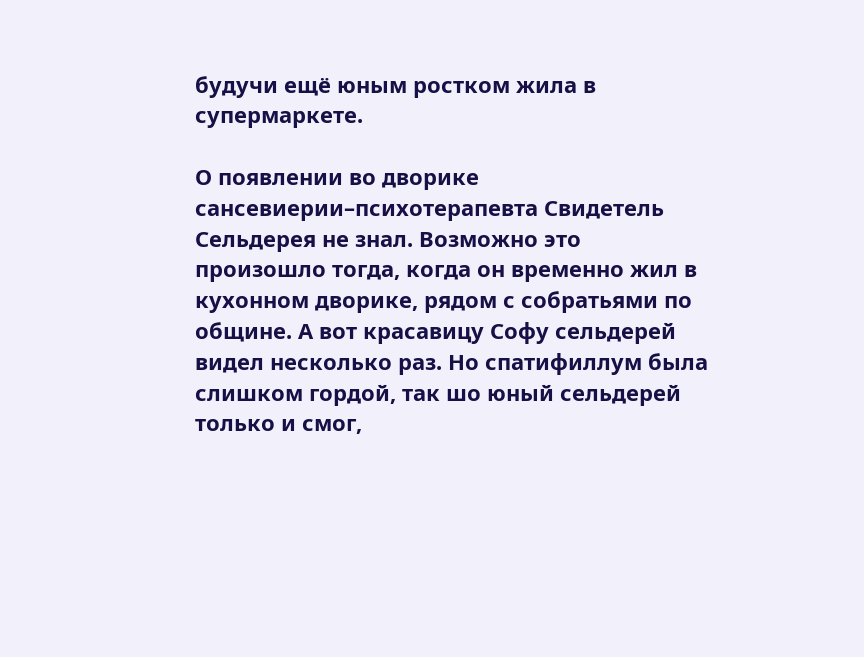будучи ещё юным ростком жила в супермаркете.

О появлении во дворике сансевиерии–психотерапевта Свидетель Сельдерея не знал. Возможно это произошло тогда, когда он временно жил в кухонном дворике, рядом с собратьями по общине. А вот красавицу Софу сельдерей видел несколько раз. Но спатифиллум была слишком гордой, так шо юный сельдерей только и смог,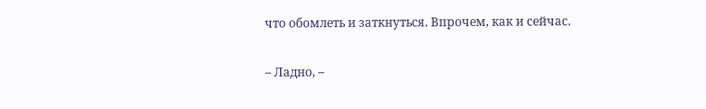что обомлеть и заткнуться. Впрочем, как и сейчас.

– Ладно, –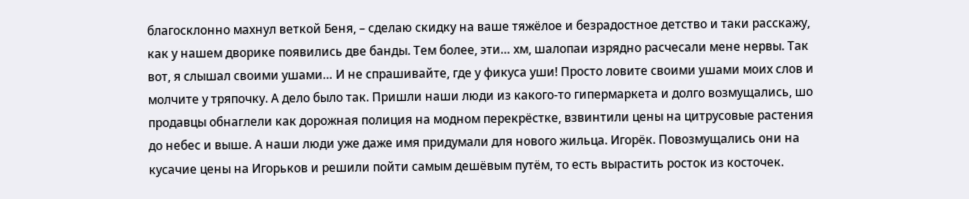благосклонно махнул веткой Беня, – сделаю скидку на ваше тяжёлое и безрадостное детство и таки расскажу, как у нашем дворике появились две банды. Тем более, эти… хм, шалопаи изрядно расчесали мене нервы. Так вот, я слышал своими ушами… И не спрашивайте, где у фикуса уши! Просто ловите своими ушами моих слов и молчите у тряпочку. А дело было так. Пришли наши люди из какого-то гипермаркета и долго возмущались, шо продавцы обнаглели как дорожная полиция на модном перекрёстке, взвинтили цены на цитрусовые растения до небес и выше. А наши люди уже даже имя придумали для нового жильца. Игорёк. Повозмущались они на кусачие цены на Игорьков и решили пойти самым дешёвым путём, то есть вырастить росток из косточек.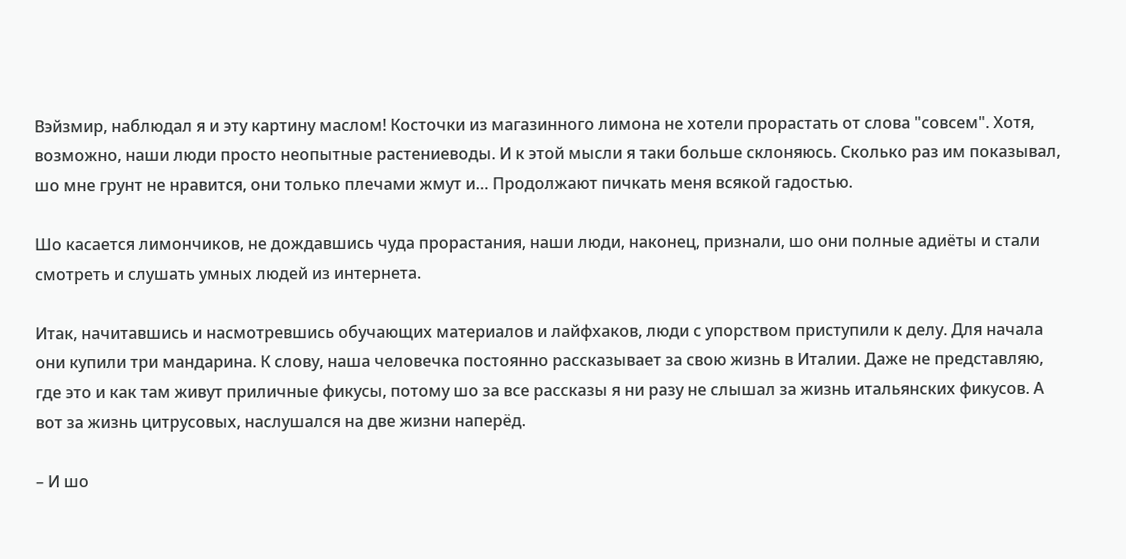Вэйзмир, наблюдал я и эту картину маслом! Косточки из магазинного лимона не хотели прорастать от слова "совсем". Хотя, возможно, наши люди просто неопытные растениеводы. И к этой мысли я таки больше склоняюсь. Сколько раз им показывал, шо мне грунт не нравится, они только плечами жмут и… Продолжают пичкать меня всякой гадостью.

Шо касается лимончиков, не дождавшись чуда прорастания, наши люди, наконец, признали, шо они полные адиёты и стали смотреть и слушать умных людей из интернета.

Итак, начитавшись и насмотревшись обучающих материалов и лайфхаков, люди с упорством приступили к делу. Для начала они купили три мандарина. К слову, наша человечка постоянно рассказывает за свою жизнь в Италии. Даже не представляю, где это и как там живут приличные фикусы, потому шо за все рассказы я ни разу не слышал за жизнь итальянских фикусов. А вот за жизнь цитрусовых, наслушался на две жизни наперёд.

– И шо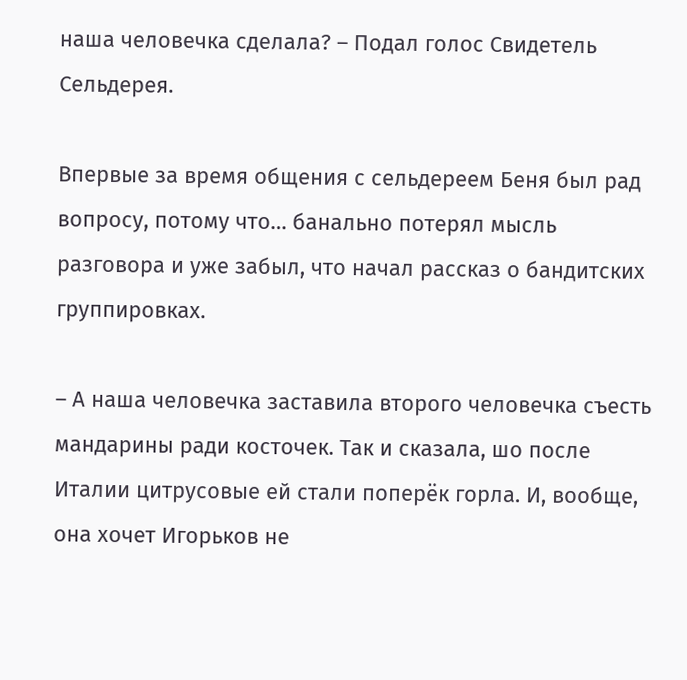наша человечка сделала? – Подал голос Свидетель Сельдерея.

Впервые за время общения с сельдереем Беня был рад вопросу, потому что… банально потерял мысль разговора и уже забыл, что начал рассказ о бандитских группировках.

– А наша человечка заставила второго человечка съесть мандарины ради косточек. Так и сказала, шо после Италии цитрусовые ей стали поперёк горла. И, вообще, она хочет Игорьков не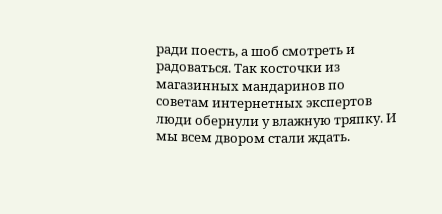ради поесть, а шоб смотреть и радоваться. Так косточки из магазинных мандаринов по советам интернетных экспертов люди обернули у влажную тряпку. И мы всем двором стали ждать.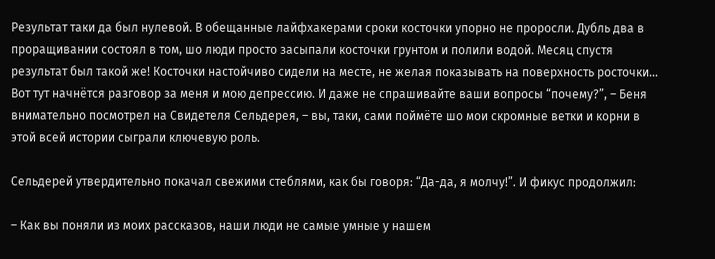Результат таки да был нулевой. В обещанные лайфхакерами сроки косточки упорно не проросли. Дубль два в проращивании состоял в том, шо люди просто засыпали косточки грунтом и полили водой. Месяц спустя результат был такой же! Косточки настойчиво сидели на месте, не желая показывать на поверхность росточки… Вот тут начнётся разговор за меня и мою депрессию. И даже не спрашивайте ваши вопросы “почему?”, – Беня внимательно посмотрел на Свидетеля Сельдерея, – вы, таки, сами поймёте шо мои скромные ветки и корни в этой всей истории сыграли ключевую роль.

Сельдерей утвердительно покачал свежими стеблями, как бы говоря: “Да-да, я молчу!”. И фикус продолжил:

– Как вы поняли из моих рассказов, наши люди не самые умные у нашем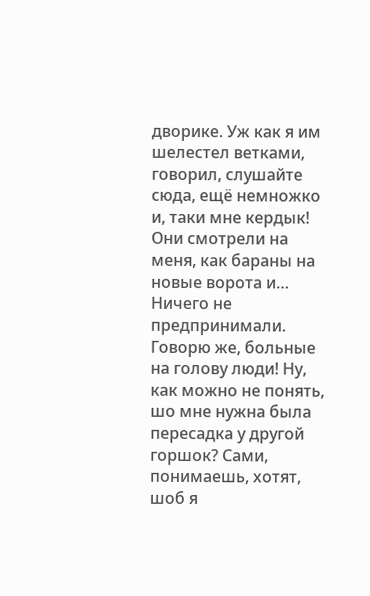дворике. Уж как я им шелестел ветками, говорил, слушайте сюда, ещё немножко и, таки мне кердык! Они смотрели на меня, как бараны на новые ворота и… Ничего не предпринимали. Говорю же, больные на голову люди! Ну, как можно не понять, шо мне нужна была пересадка у другой горшок? Сами, понимаешь, хотят, шоб я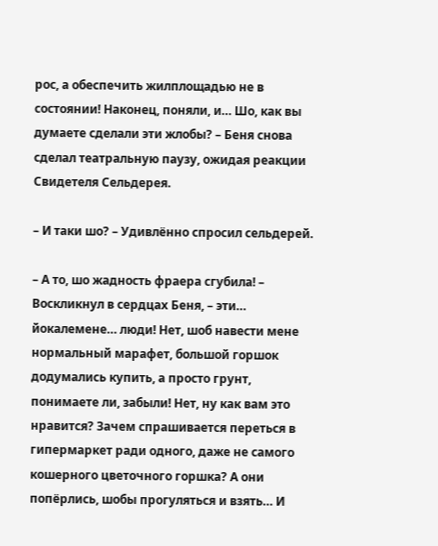рос, а обеспечить жилплощадью не в состоянии! Наконец, поняли, и… Шо, как вы думаете сделали эти жлобы? – Беня снова сделал театральную паузу, ожидая реакции Свидетеля Сельдерея.

– И таки шо? – Удивлённо спросил сельдерей.

– А то, шо жадность фраера сгубила! – Воскликнул в сердцах Беня, – эти… йокалемене… люди! Нет, шоб навести мене нормальный марафет, большой горшок додумались купить, а просто грунт, понимаете ли, забыли! Нет, ну как вам это нравится? Зачем спрашивается переться в гипермаркет ради одного, даже не самого кошерного цветочного горшка? А они попёрлись, шобы прогуляться и взять… И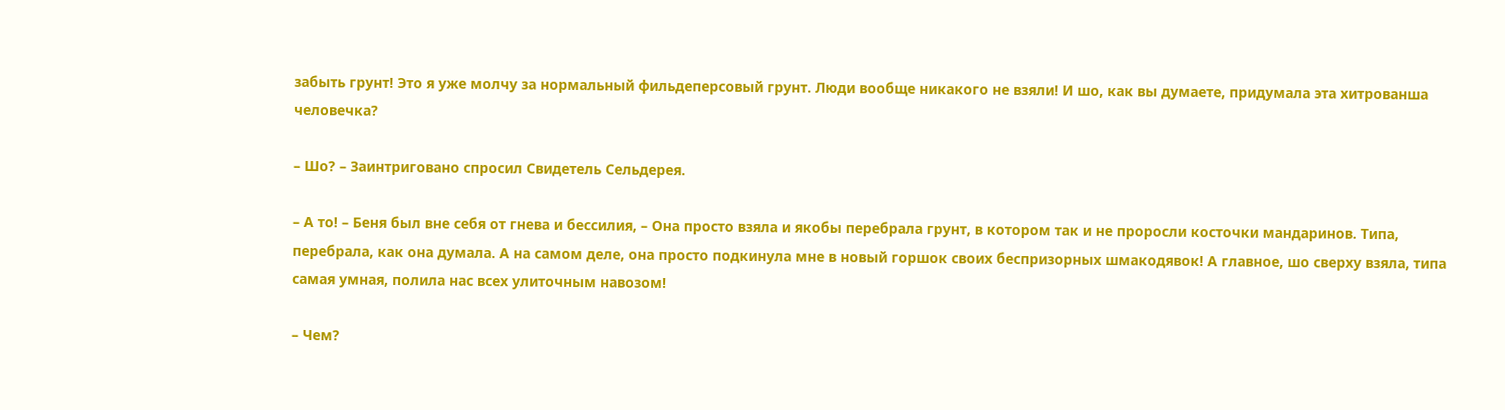забыть грунт! Это я уже молчу за нормальный фильдеперсовый грунт. Люди вообще никакого не взяли! И шо, как вы думаете, придумала эта хитрованша человечка?

– Шо? – Заинтриговано спросил Свидетель Сельдерея.

– А то! – Беня был вне себя от гнева и бессилия, – Она просто взяла и якобы перебрала грунт, в котором так и не проросли косточки мандаринов. Типа, перебрала, как она думала. А на самом деле, она просто подкинула мне в новый горшок своих беспризорных шмакодявок! А главное, шо сверху взяла, типа самая умная, полила нас всех улиточным навозом!

– Чем?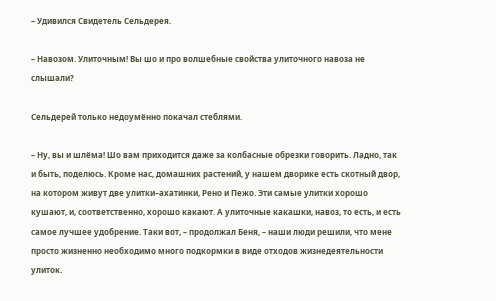– Удивился Свидетель Сельдерея.

– Навозом. Улиточным! Вы шо и про волшебные свойства улиточного навоза не слышали?

Сельдерей только недоумённо покачал стеблями.

– Ну, вы и шлёма! Шо вам приходится даже за колбасные обрезки говорить. Ладно, так и быть, поделюсь. Кроме нас, домашних растений, у нашем дворике есть скотный двор, на котором живут две улитки–ахатинки, Рено и Пежо. Эти самые улитки хорошо кушают, и, соответственно, хорошо какают. А улиточные какашки, навоз, то есть, и есть самое лучшее удобрение. Таки вот, – продолжал Беня, – наши люди решили, что мене просто жизненно необходимо много подкормки в виде отходов жизнедеятельности улиток.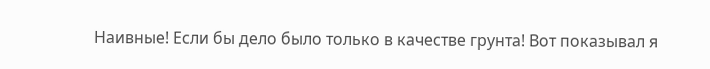Наивные! Если бы дело было только в качестве грунта! Вот показывал я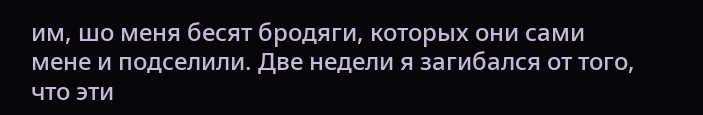им, шо меня бесят бродяги, которых они сами мене и подселили. Две недели я загибался от того, что эти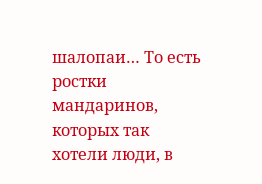шалопаи… То есть ростки мандаринов, которых так хотели люди, в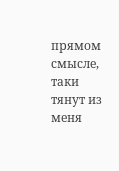прямом смысле, таки тянут из меня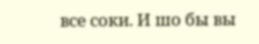все соки. И шо бы вы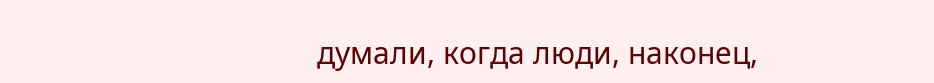думали, когда люди, наконец,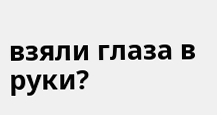взяли глаза в руки?